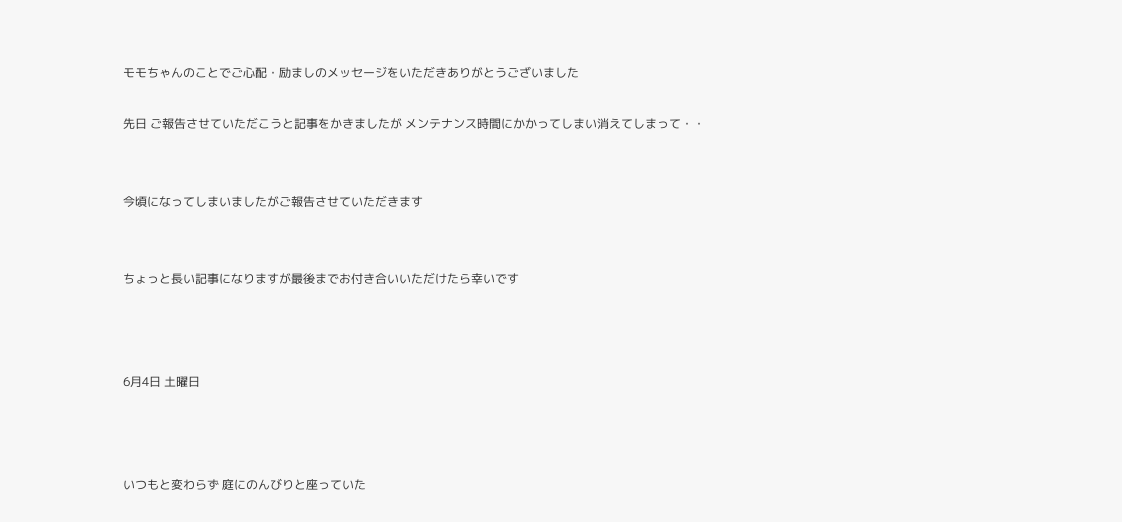モモちゃんのことでご心配・励ましのメッセージをいただきありがとうございました

先日 ご報告させていただこうと記事をかきましたが メンテナンス時間にかかってしまい消えてしまって・・


今頃になってしまいましたがご報告させていただきます


ちょっと長い記事になりますが最後までお付き合いいただけたら幸いです



6月4日 土曜日



いつもと変わらず 庭にのんびりと座っていた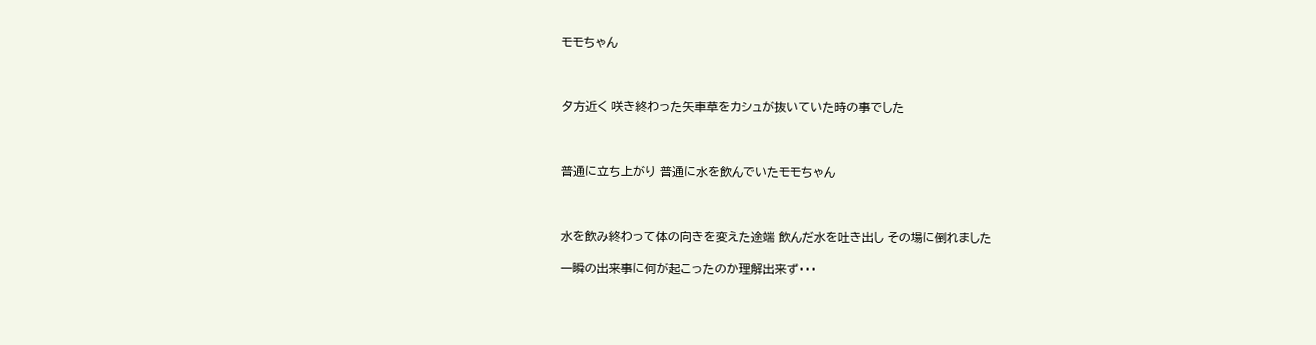モモちゃん



夕方近く 咲き終わった矢車草をカシュが抜いていた時の事でした



普通に立ち上がり 普通に水を飲んでいたモモちゃん



水を飲み終わって体の向きを変えた途端 飲んだ水を吐き出し その場に倒れました

一瞬の出来事に何が起こったのか理解出来ず・・・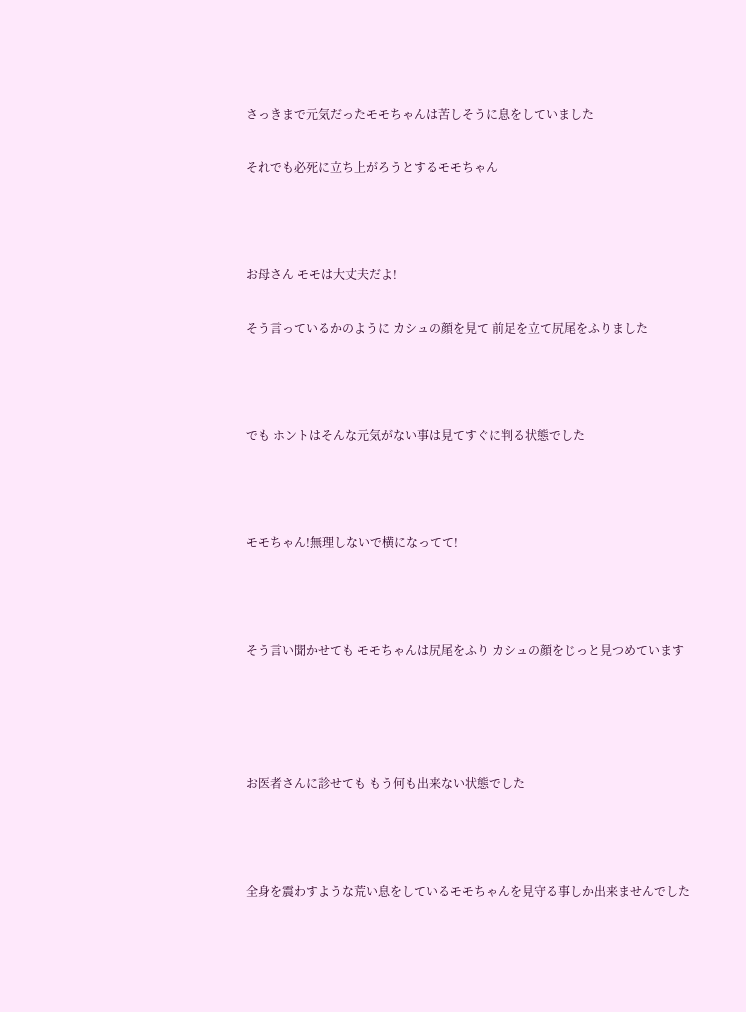さっきまで元気だったモモちゃんは苦しそうに息をしていました

それでも必死に立ち上がろうとするモモちゃん



お母さん モモは大丈夫だよ!

そう言っているかのように カシュの顔を見て 前足を立て尻尾をふりました



でも ホントはそんな元気がない事は見てすぐに判る状態でした



モモちゃん!無理しないで横になってて!



そう言い聞かせても モモちゃんは尻尾をふり カシュの顔をじっと見つめています




お医者さんに診せても もう何も出来ない状態でした



全身を震わすような荒い息をしているモモちゃんを見守る事しか出来ませんでした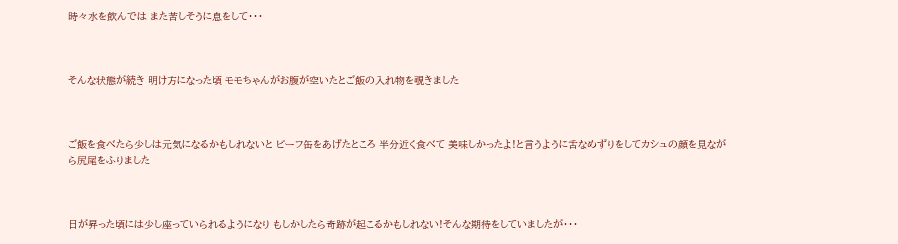時々水を飲んでは また苦しそうに息をして・・・



そんな状態が続き 明け方になった頃 モモちゃんがお腹が空いたとご飯の入れ物を覗きました



ご飯を食べたら少しは元気になるかもしれないと ビーフ缶をあげたところ 半分近く食べて 美味しかったよ!と言うように舌なめずりをしてカシュの顔を見ながら尻尾をふりました



日が昇った頃には少し座っていられるようになり もしかしたら奇跡が起こるかもしれない!そんな期待をしていましたが・・・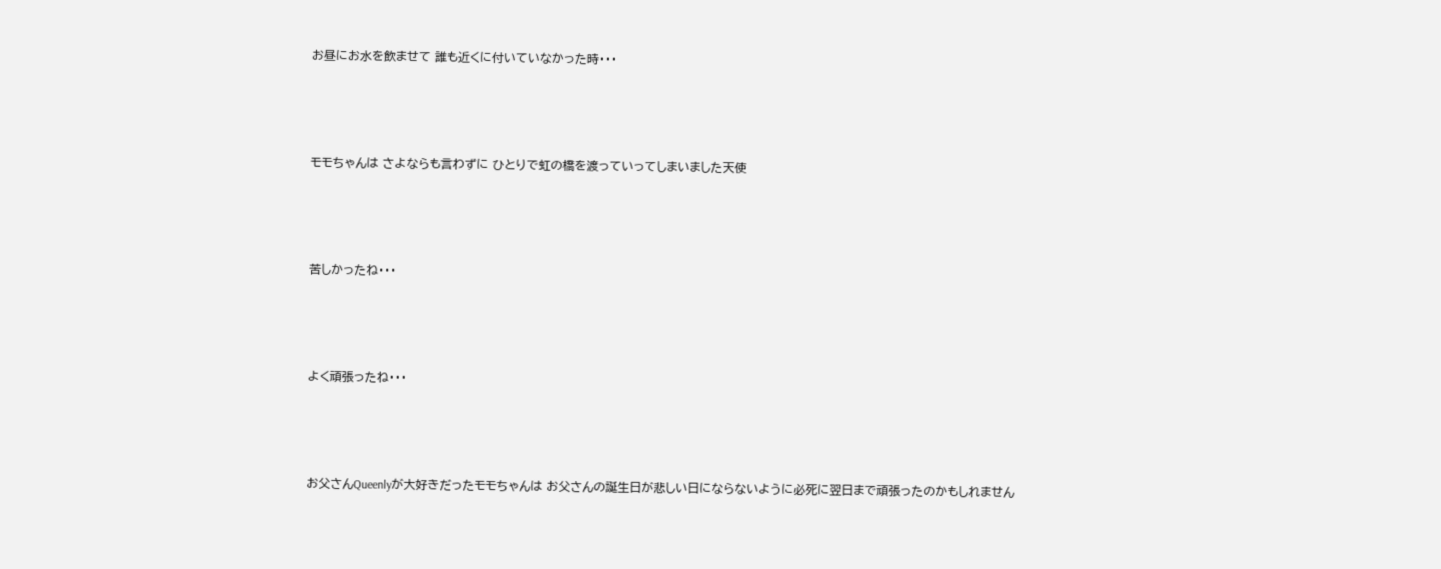お昼にお水を飲ませて 誰も近くに付いていなかった時・・・



モモちゃんは さよならも言わずに ひとりで虹の橋を渡っていってしまいました天使



苦しかったね・・・



よく頑張ったね・・・



お父さんQueenlyが大好きだったモモちゃんは お父さんの誕生日が悲しい日にならないように必死に翌日まで頑張ったのかもしれません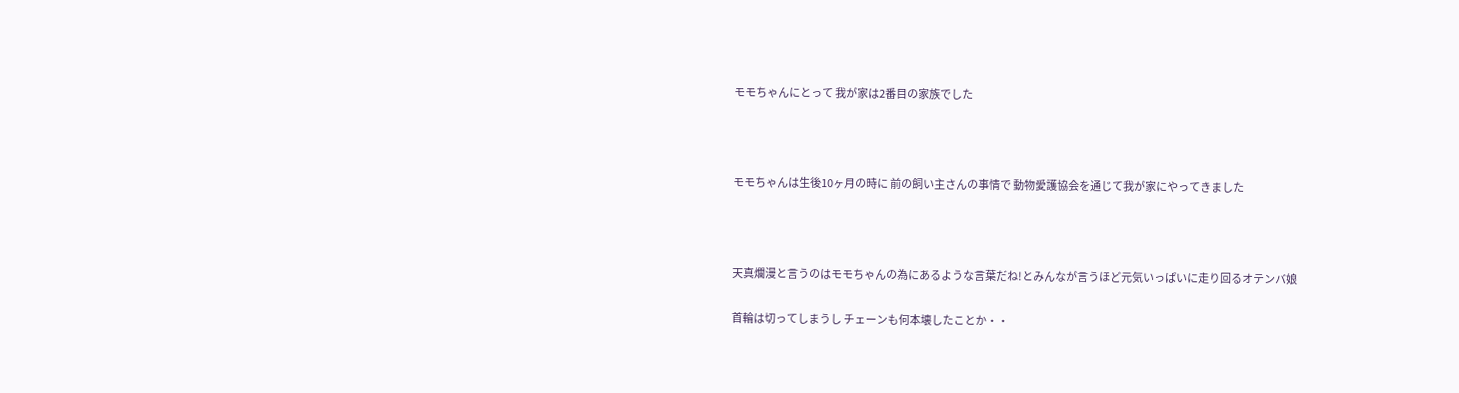モモちゃんにとって 我が家は2番目の家族でした



モモちゃんは生後10ヶ月の時に 前の飼い主さんの事情で 動物愛護協会を通じて我が家にやってきました



天真爛漫と言うのはモモちゃんの為にあるような言葉だね!とみんなが言うほど元気いっぱいに走り回るオテンバ娘

首輪は切ってしまうし チェーンも何本壊したことか・・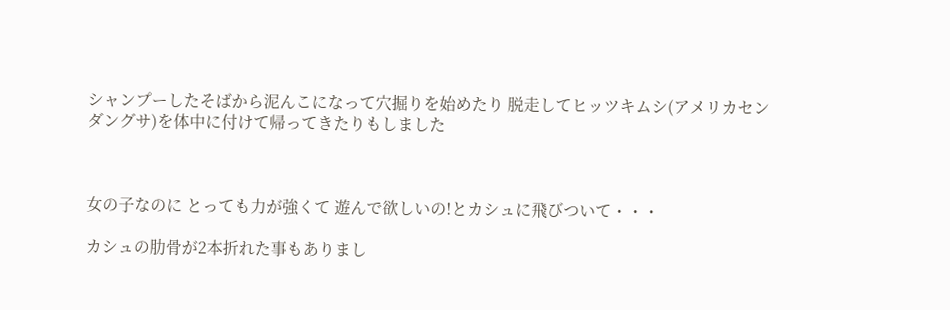シャンプーしたそばから泥んこになって穴掘りを始めたり 脱走してヒッツキムシ(アメリカセンダングサ)を体中に付けて帰ってきたりもしました



女の子なのに とっても力が強くて 遊んで欲しいの!とカシュに飛びついて・・・

カシュの肋骨が2本折れた事もありまし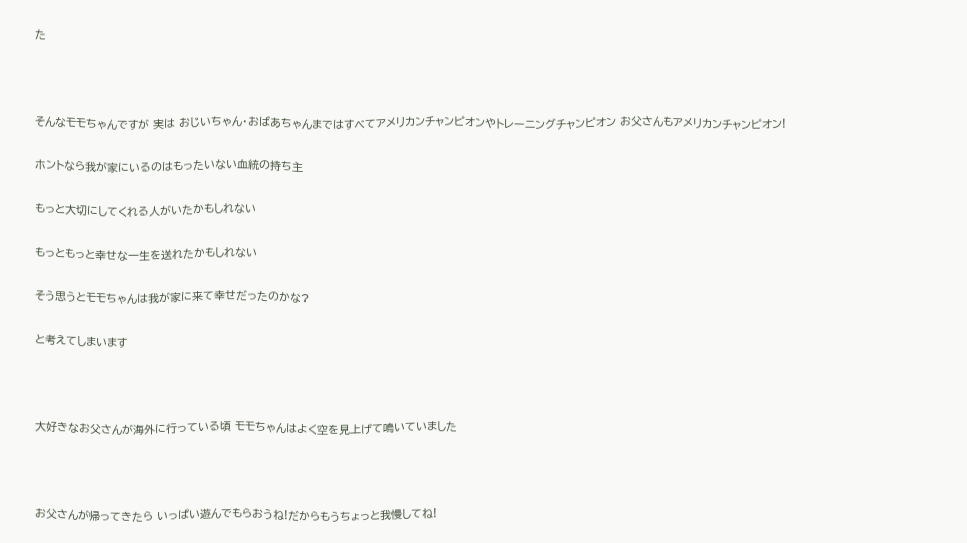た



そんなモモちゃんですが 実は おじいちゃん・おばあちゃんまではすべてアメリカンチャンピオンやトレーニングチャンピオン お父さんもアメリカンチャンピオン!

ホントなら我が家にいるのはもったいない血統の持ち主

もっと大切にしてくれる人がいたかもしれない

もっともっと幸せな一生を送れたかもしれない

そう思うとモモちゃんは我が家に来て幸せだったのかな?

と考えてしまいます



大好きなお父さんが海外に行っている頃 モモちゃんはよく空を見上げて鳴いていました



お父さんが帰ってきたら いっぱい遊んでもらおうね!だからもうちょっと我慢してね!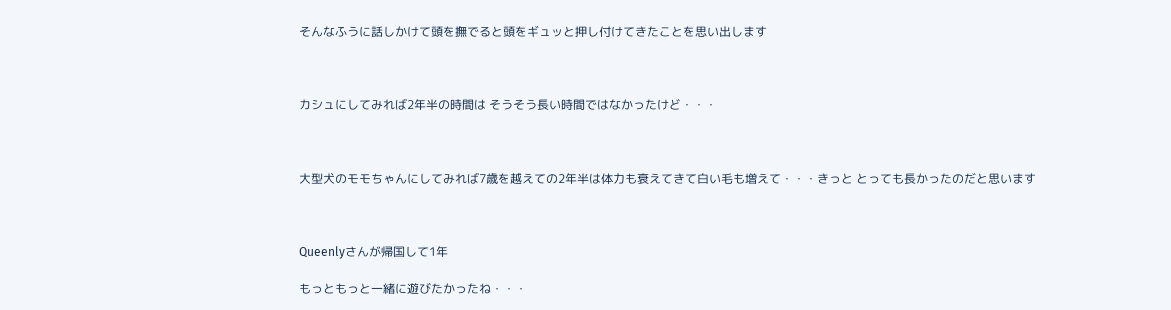そんなふうに話しかけて頭を撫でると頭をギュッと押し付けてきたことを思い出します



カシュにしてみれば2年半の時間は そうそう長い時間ではなかったけど・・・



大型犬のモモちゃんにしてみれば7歳を越えての2年半は体力も衰えてきて白い毛も増えて・・・きっと とっても長かったのだと思います



Queenlyさんが帰国して1年

もっともっと一緒に遊びたかったね・・・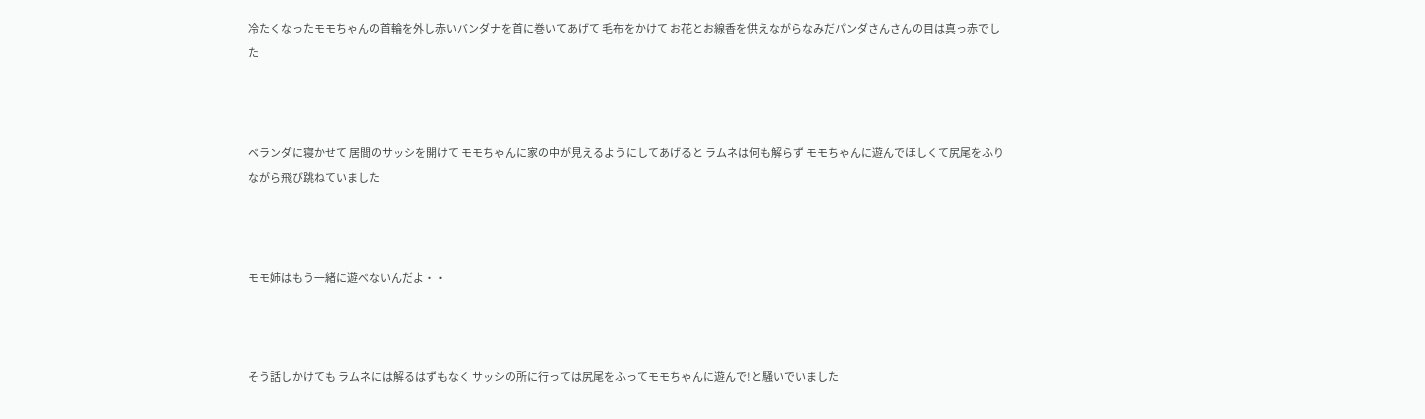冷たくなったモモちゃんの首輪を外し赤いバンダナを首に巻いてあげて 毛布をかけて お花とお線香を供えながらなみだパンダさんさんの目は真っ赤でした



ベランダに寝かせて 居間のサッシを開けて モモちゃんに家の中が見えるようにしてあげると ラムネは何も解らず モモちゃんに遊んでほしくて尻尾をふりながら飛び跳ねていました



モモ姉はもう一緒に遊べないんだよ・・



そう話しかけても ラムネには解るはずもなく サッシの所に行っては尻尾をふってモモちゃんに遊んで!と騒いでいました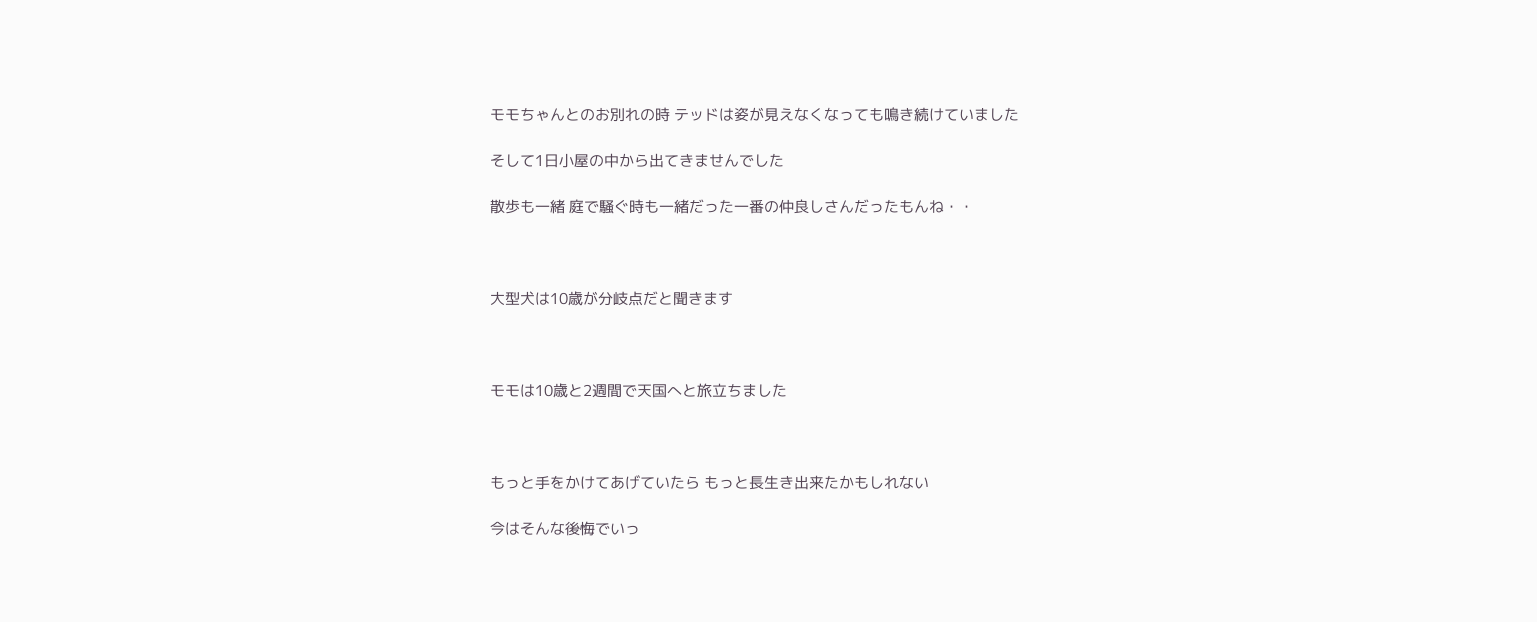モモちゃんとのお別れの時 テッドは姿が見えなくなっても鳴き続けていました

そして1日小屋の中から出てきませんでした

散歩も一緒 庭で騒ぐ時も一緒だった一番の仲良しさんだったもんね・・



大型犬は10歳が分岐点だと聞きます



モモは10歳と2週間で天国へと旅立ちました



もっと手をかけてあげていたら もっと長生き出来たかもしれない

今はそんな後悔でいっ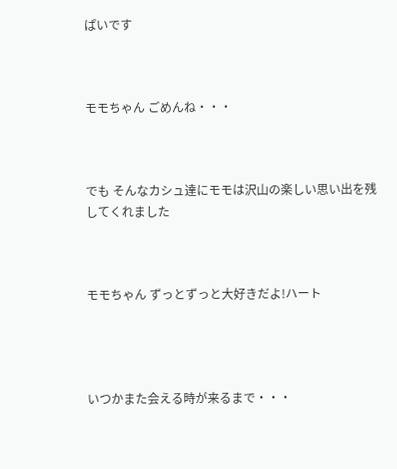ぱいです



モモちゃん ごめんね・・・



でも そんなカシュ達にモモは沢山の楽しい思い出を残してくれました



モモちゃん ずっとずっと大好きだよ!ハート




いつかまた会える時が来るまで・・・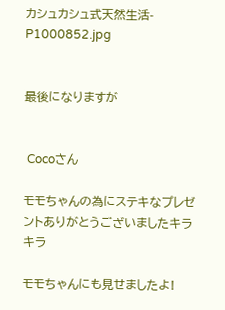カシュカシュ式天然生活-P1000852.jpg


最後になりますが


 Cocoさん

モモちゃんの為にステキなプレゼントありがとうございましたキラキラ

モモちゃんにも見せましたよ!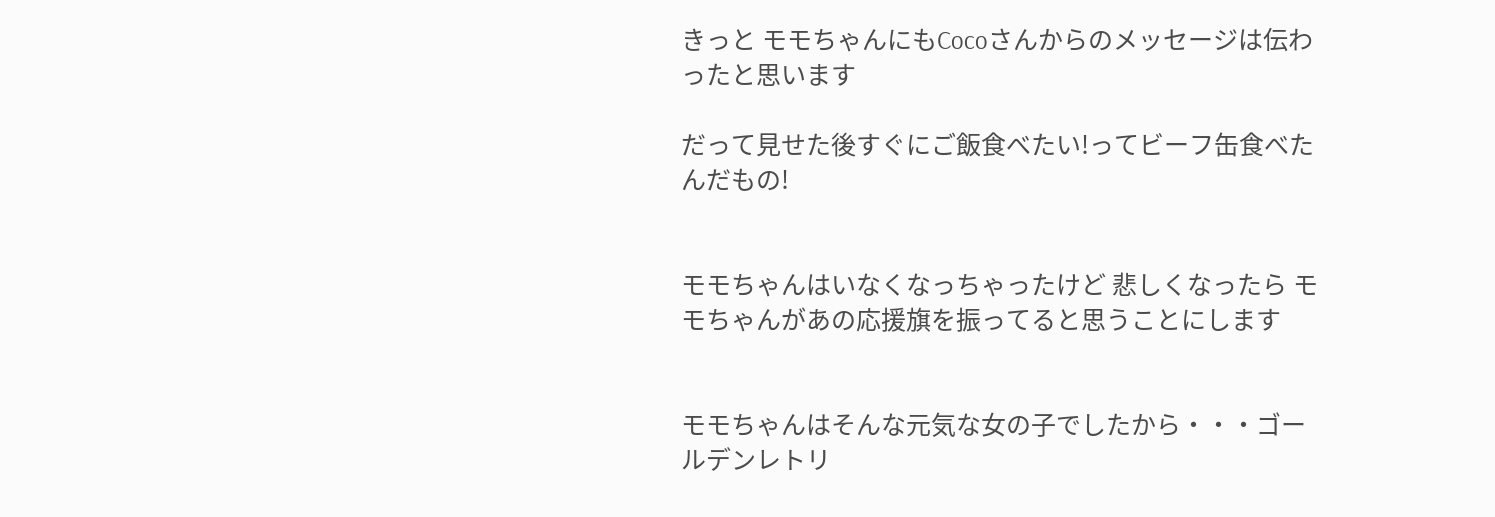きっと モモちゃんにもCocoさんからのメッセージは伝わったと思います

だって見せた後すぐにご飯食べたい!ってビーフ缶食べたんだもの!


モモちゃんはいなくなっちゃったけど 悲しくなったら モモちゃんがあの応援旗を振ってると思うことにします


モモちゃんはそんな元気な女の子でしたから・・・ゴールデンレトリ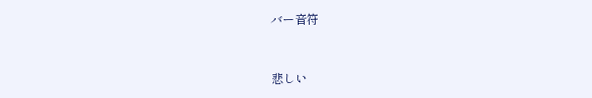バー音符


悲しい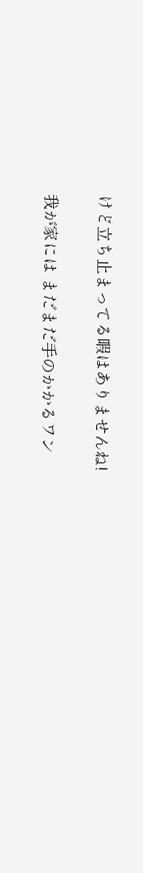けど立ち止まってる暇はありませんね!


我が家には まだまだ手のかかるワン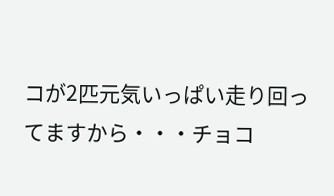コが2匹元気いっぱい走り回ってますから・・・チョコ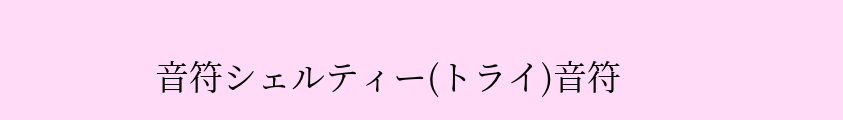音符シェルティー(トライ)音符